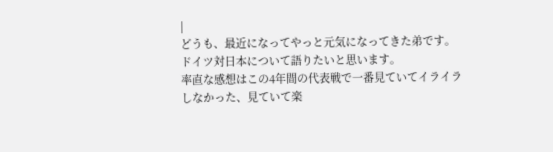|
どうも、最近になってやっと元気になってきた弟です。
ドイツ対日本について語りたいと思います。
率直な感想はこの4年間の代表戦で一番見ていてイライラしなかった、見ていて楽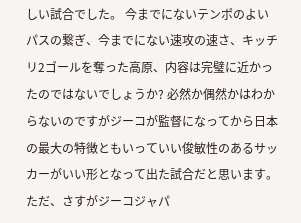しい試合でした。 今までにないテンポのよいパスの繋ぎ、今までにない速攻の速さ、キッチリ2ゴールを奪った高原、内容は完璧に近かったのではないでしょうか? 必然か偶然かはわからないのですがジーコが監督になってから日本の最大の特徴ともいっていい俊敏性のあるサッカーがいい形となって出た試合だと思います。 ただ、さすがジーコジャパ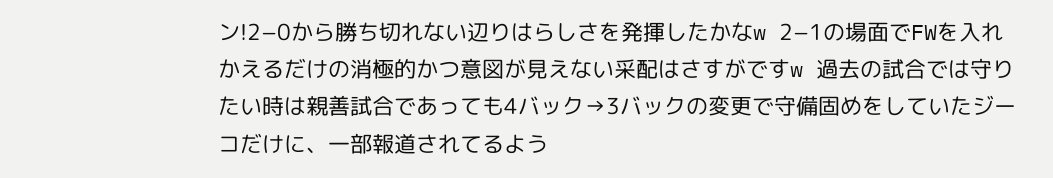ン!2−0から勝ち切れない辺りはらしさを発揮したかなw 2−1の場面でFWを入れかえるだけの消極的かつ意図が見えない采配はさすがですw 過去の試合では守りたい時は親善試合であっても4バック→3バックの変更で守備固めをしていたジーコだけに、一部報道されてるよう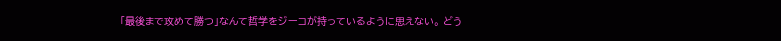「最後まで攻めて勝つ」なんて哲学をジーコが持っているように思えない。 どう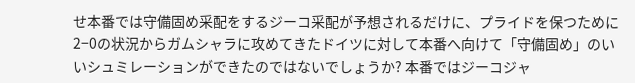せ本番では守備固め采配をするジーコ采配が予想されるだけに、プライドを保つために2−0の状況からガムシャラに攻めてきたドイツに対して本番へ向けて「守備固め」のいいシュミレーションができたのではないでしょうか? 本番ではジーコジャ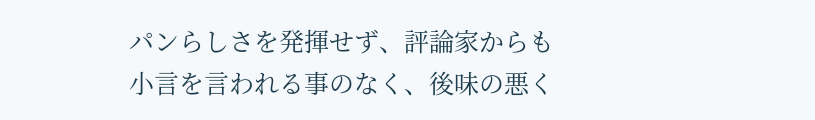パンらしさを発揮せず、評論家からも小言を言われる事のなく、後味の悪く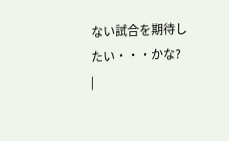ない試合を期待したい・・・かな?
|